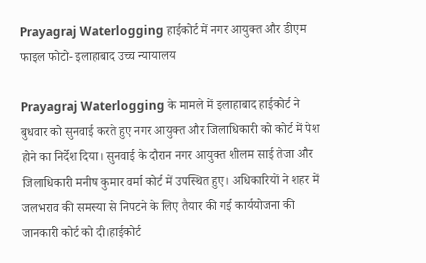Prayagraj Waterlogging हाईकोर्ट में नगर आयुक्त और डीएम
फाइल फोटो- इलाहाबाद उच्च न्यायालय

Prayagraj Waterlogging के मामले में इलाहाबाद हाईकोर्ट ने बुधवार को सुनवाई करते हुए नगर आयुक्त और जिलाधिकारी को कोर्ट में पेश होने का निर्देश दिया। सुनवाई के दौरान नगर आयुक्त शीलम साई तेजा और जिलाधिकारी मनीष कुमार वर्मा कोर्ट में उपस्थित हुए। अधिकारियों ने शहर में जलभराव की समस्या से निपटने के लिए तैयार की गई कार्ययोजना की जानकारी कोर्ट को दी।हाईकोर्ट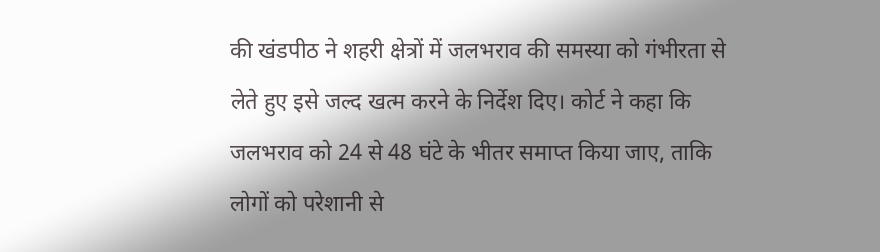की खंडपीठ ने शहरी क्षेत्रों में जलभराव की समस्या को गंभीरता से लेते हुए इसे जल्द खत्म करने के निर्देश दिए। कोर्ट ने कहा कि जलभराव को 24 से 48 घंटे के भीतर समाप्त किया जाए, ताकि लोगों को परेशानी से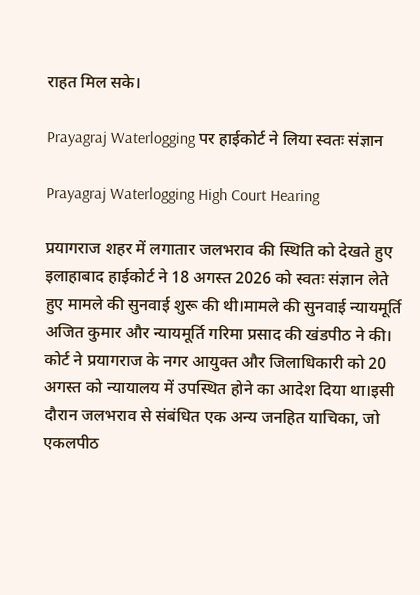राहत मिल सके।

Prayagraj Waterlogging पर हाईकोर्ट ने लिया स्वतः संज्ञान

Prayagraj Waterlogging High Court Hearing

प्रयागराज शहर में लगातार जलभराव की स्थिति को देखते हुए इलाहाबाद हाईकोर्ट ने 18 अगस्त 2026 को स्वतः संज्ञान लेते हुए मामले की सुनवाई शुरू की थी।मामले की सुनवाई न्यायमूर्ति अजित कुमार और न्यायमूर्ति गरिमा प्रसाद की खंडपीठ ने की। कोर्ट ने प्रयागराज के नगर आयुक्त और जिलाधिकारी को 20 अगस्त को न्यायालय में उपस्थित होने का आदेश दिया था।इसी दौरान जलभराव से संबंधित एक अन्य जनहित याचिका, जो एकलपीठ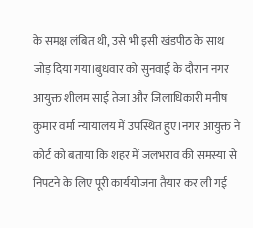के समक्ष लंबित थी, उसे भी इसी खंडपीठ के साथ जोड़ दिया गया।बुधवार को सुनवाई के दौरान नगर आयुक्त शीलम साई तेजा और जिलाधिकारी मनीष कुमार वर्मा न्यायालय में उपस्थित हुए।नगर आयुक्त ने कोर्ट को बताया कि शहर में जलभराव की समस्या से निपटने के लिए पूरी कार्ययोजना तैयार कर ली गई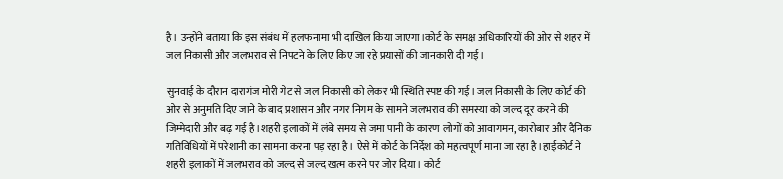है। उन्होंने बताया कि इस संबंध में हलफनामा भी दाखिल किया जाएगा।कोर्ट के समक्ष अधिकारियों की ओर से शहर में जल निकासी और जलभराव से निपटने के लिए किए जा रहे प्रयासों की जानकारी दी गई।

सुनवाई के दौरान दारागंज मोरी गेट से जल निकासी को लेकर भी स्थिति स्पष्ट की गई। जल निकासी के लिए कोर्ट की ओर से अनुमति दिए जाने के बाद प्रशासन और नगर निगम के सामने जलभराव की समस्या को जल्द दूर करने की जिम्मेदारी और बढ़ गई है।शहरी इलाकों में लंबे समय से जमा पानी के कारण लोगों को आवागमन, कारोबार और दैनिक गतिविधियों में परेशानी का सामना करना पड़ रहा है। ऐसे में कोर्ट के निर्देश को महत्वपूर्ण माना जा रहा है।हाईकोर्ट ने शहरी इलाकों में जलभराव को जल्द से जल्द खत्म करने पर जोर दिया। कोर्ट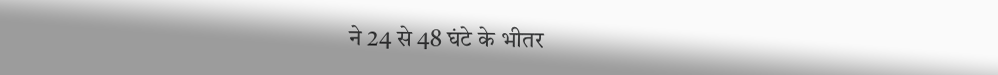ने 24 से 48 घंटे के भीतर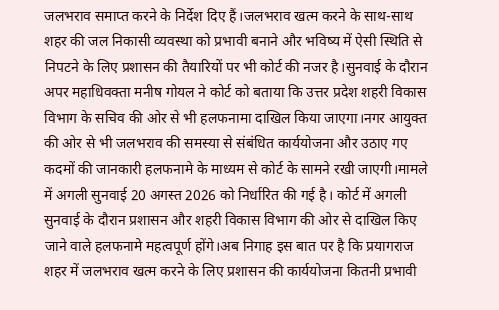जलभराव समाप्त करने के निर्देश दिए हैं।जलभराव खत्म करने के साथ-साथ शहर की जल निकासी व्यवस्था को प्रभावी बनाने और भविष्य में ऐसी स्थिति से निपटने के लिए प्रशासन की तैयारियों पर भी कोर्ट की नजर है।सुनवाई के दौरान अपर महाधिवक्ता मनीष गोयल ने कोर्ट को बताया कि उत्तर प्रदेश शहरी विकास विभाग के सचिव की ओर से भी हलफनामा दाखिल किया जाएगा।नगर आयुक्त की ओर से भी जलभराव की समस्या से संबंधित कार्ययोजना और उठाए गए कदमों की जानकारी हलफनामे के माध्यम से कोर्ट के सामने रखी जाएगी।मामले में अगली सुनवाई 20 अगस्त 2026 को निर्धारित की गई है। कोर्ट में अगली सुनवाई के दौरान प्रशासन और शहरी विकास विभाग की ओर से दाखिल किए जाने वाले हलफनामे महत्वपूर्ण होंगे।अब निगाह इस बात पर है कि प्रयागराज शहर में जलभराव खत्म करने के लिए प्रशासन की कार्ययोजना कितनी प्रभावी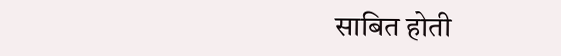साबित होती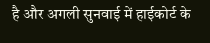है और अगली सुनवाई में हाईकोर्ट के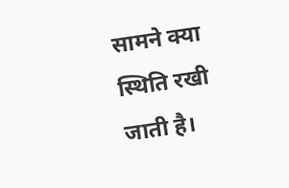सामने क्या स्थिति रखी जाती है।